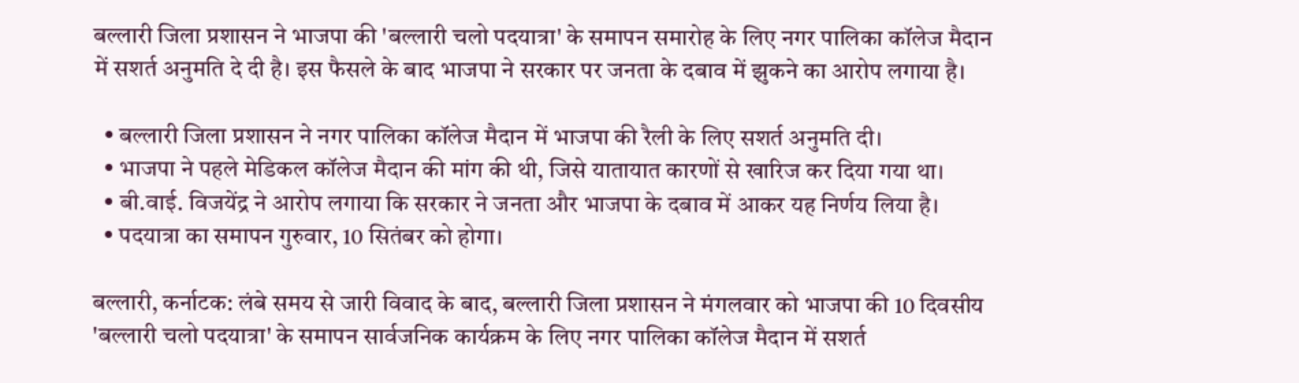बल्लारी जिला प्रशासन ने भाजपा की 'बल्लारी चलो पदयात्रा' के समापन समारोह के लिए नगर पालिका कॉलेज मैदान में सशर्त अनुमति दे दी है। इस फैसले के बाद भाजपा ने सरकार पर जनता के दबाव में झुकने का आरोप लगाया है।

  • बल्लारी जिला प्रशासन ने नगर पालिका कॉलेज मैदान में भाजपा की रैली के लिए सशर्त अनुमति दी।
  • भाजपा ने पहले मेडिकल कॉलेज मैदान की मांग की थी, जिसे यातायात कारणों से खारिज कर दिया गया था।
  • बी.वाई. विजयेंद्र ने आरोप लगाया कि सरकार ने जनता और भाजपा के दबाव में आकर यह निर्णय लिया है।
  • पदयात्रा का समापन गुरुवार, 10 सितंबर को होगा।

बल्लारी, कर्नाटक: लंबे समय से जारी विवाद के बाद, बल्लारी जिला प्रशासन ने मंगलवार को भाजपा की 10 दिवसीय 'बल्लारी चलो पदयात्रा' के समापन सार्वजनिक कार्यक्रम के लिए नगर पालिका कॉलेज मैदान में सशर्त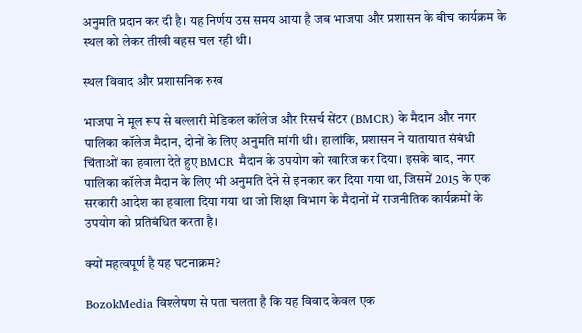अनुमति प्रदान कर दी है। यह निर्णय उस समय आया है जब भाजपा और प्रशासन के बीच कार्यक्रम के स्थल को लेकर तीखी बहस चल रही थी।

स्थल विवाद और प्रशासनिक रुख

भाजपा ने मूल रूप से बल्लारी मेडिकल कॉलेज और रिसर्च सेंटर (BMCR) के मैदान और नगर पालिका कॉलेज मैदान, दोनों के लिए अनुमति मांगी थी। हालांकि, प्रशासन ने यातायात संबंधी चिंताओं का हवाला देते हुए BMCR मैदान के उपयोग को खारिज कर दिया। इसके बाद, नगर पालिका कॉलेज मैदान के लिए भी अनुमति देने से इनकार कर दिया गया था, जिसमें 2015 के एक सरकारी आदेश का हवाला दिया गया था जो शिक्षा विभाग के मैदानों में राजनीतिक कार्यक्रमों के उपयोग को प्रतिबंधित करता है।

क्यों महत्वपूर्ण है यह घटनाक्रम?

BozokMedia विश्लेषण से पता चलता है कि यह विवाद केवल एक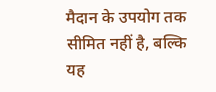मैदान के उपयोग तक सीमित नहीं है, बल्कि यह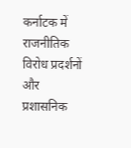कर्नाटक में राजनीतिक विरोध प्रदर्शनों और प्रशासनिक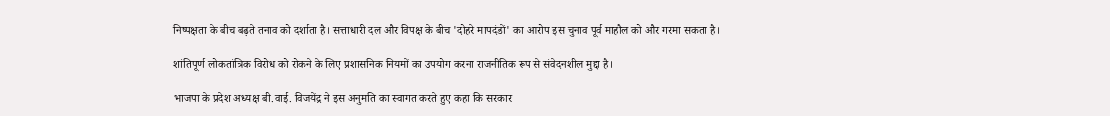निष्पक्षता के बीच बढ़ते तनाव को दर्शाता है। सत्ताधारी दल और विपक्ष के बीच 'दोहरे मापदंडों' का आरोप इस चुनाव पूर्व माहौल को और गरमा सकता है।

शांतिपूर्ण लोकतांत्रिक विरोध को रोकने के लिए प्रशासनिक नियमों का उपयोग करना राजनीतिक रूप से संवेदनशील मुद्दा है।

भाजपा के प्रदेश अध्यक्ष बी.वाई. विजयेंद्र ने इस अनुमति का स्वागत करते हुए कहा कि सरकार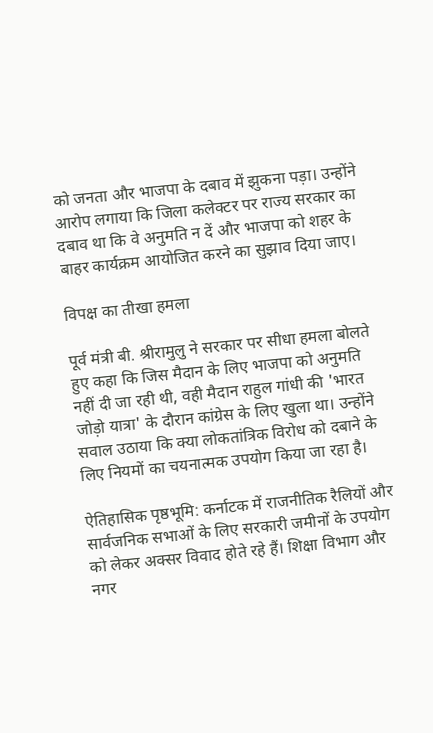को जनता और भाजपा के दबाव में झुकना पड़ा। उन्होंने आरोप लगाया कि जिला कलेक्टर पर राज्य सरकार का दबाव था कि वे अनुमति न दें और भाजपा को शहर के बाहर कार्यक्रम आयोजित करने का सुझाव दिया जाए।

विपक्ष का तीखा हमला

पूर्व मंत्री बी. श्रीरामुलु ने सरकार पर सीधा हमला बोलते हुए कहा कि जिस मैदान के लिए भाजपा को अनुमति नहीं दी जा रही थी, वही मैदान राहुल गांधी की 'भारत जोड़ो यात्रा' के दौरान कांग्रेस के लिए खुला था। उन्होंने सवाल उठाया कि क्या लोकतांत्रिक विरोध को दबाने के लिए नियमों का चयनात्मक उपयोग किया जा रहा है।

ऐतिहासिक पृष्ठभूमि: कर्नाटक में राजनीतिक रैलियों और सार्वजनिक सभाओं के लिए सरकारी जमीनों के उपयोग को लेकर अक्सर विवाद होते रहे हैं। शिक्षा विभाग और नगर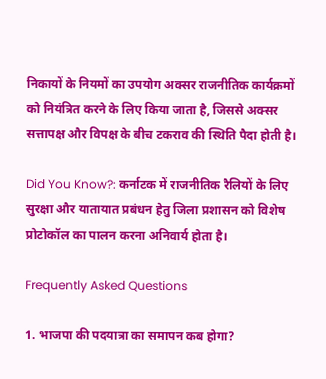निकायों के नियमों का उपयोग अक्सर राजनीतिक कार्यक्रमों को नियंत्रित करने के लिए किया जाता है, जिससे अक्सर सत्तापक्ष और विपक्ष के बीच टकराव की स्थिति पैदा होती है।

Did You Know?: कर्नाटक में राजनीतिक रैलियों के लिए सुरक्षा और यातायात प्रबंधन हेतु जिला प्रशासन को विशेष प्रोटोकॉल का पालन करना अनिवार्य होता है।

Frequently Asked Questions

1. भाजपा की पदयात्रा का समापन कब होगा?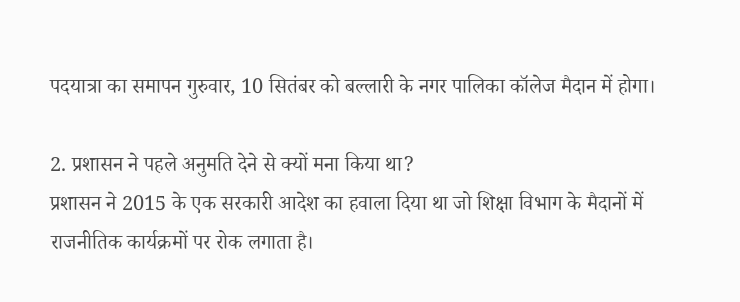पदयात्रा का समापन गुरुवार, 10 सितंबर को बल्लारी के नगर पालिका कॉलेज मैदान में होगा।

2. प्रशासन ने पहले अनुमति देने से क्यों मना किया था?
प्रशासन ने 2015 के एक सरकारी आदेश का हवाला दिया था जो शिक्षा विभाग के मैदानों में राजनीतिक कार्यक्रमों पर रोक लगाता है।